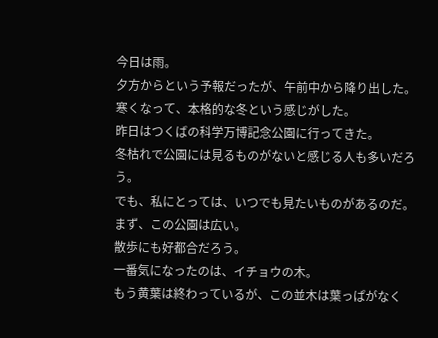今日は雨。
夕方からという予報だったが、午前中から降り出した。
寒くなって、本格的な冬という感じがした。
昨日はつくばの科学万博記念公園に行ってきた。
冬枯れで公園には見るものがないと感じる人も多いだろう。
でも、私にとっては、いつでも見たいものがあるのだ。
まず、この公園は広い。
散歩にも好都合だろう。
一番気になったのは、イチョウの木。
もう黄葉は終わっているが、この並木は葉っぱがなく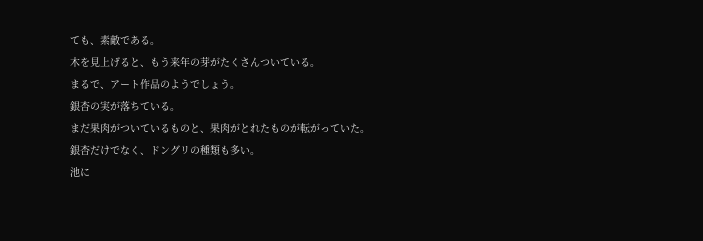ても、素敵である。
木を見上げると、もう来年の芽がたくさんついている。
まるで、アート作品のようでしょう。
銀杏の実が落ちている。
まだ果肉がついているものと、果肉がとれたものが転がっていた。
銀杏だけでなく、ドングリの種類も多い。
池に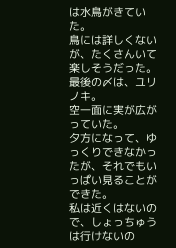は水鳥がきていた。
鳥には詳しくないが、たくさんいて楽しそうだった。
最後の〆は、ユリノキ。
空一面に実が広がっていた。
夕方になって、ゆっくりできなかったが、それでもいっぱい見ることができた。
私は近くはないので、しょっちゅうは行けないの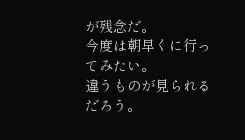が残念だ。
今度は朝早くに行ってみたい。
違うものが見られるだろう。